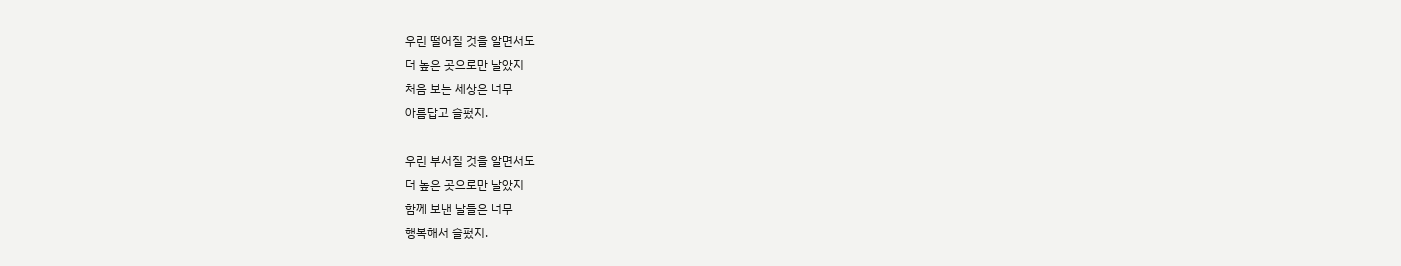우린 떨어질 것을 알면서도
더 높은 곳으로만 날았지
처음 보는 세상은 너무
아름답고 슬펐지.

우린 부서질 것을 알면서도
더 높은 곳으로만 날았지
함께 보낸 날들은 너무
행복해서 슬펐지.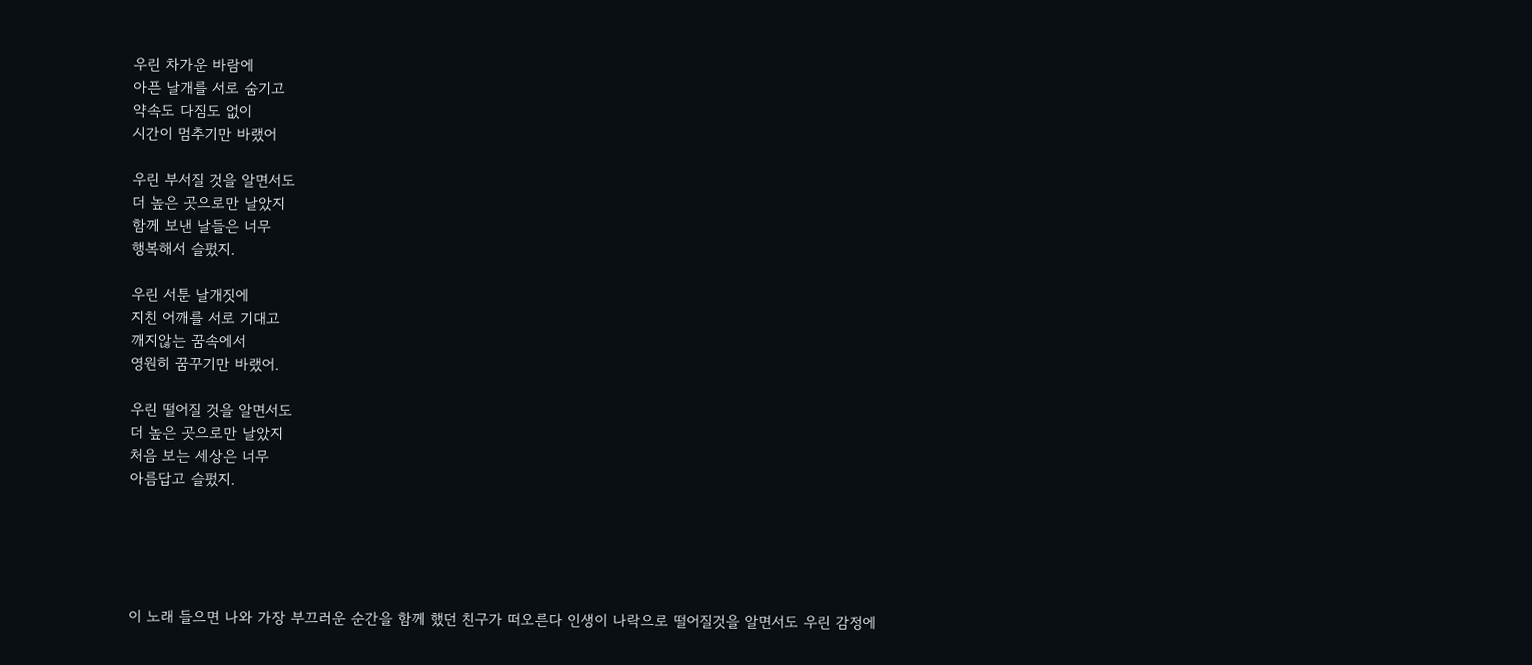우린 차가운 바람에
아픈 날개를 서로 숨기고
약속도 다짐도 없이
시간이 멈추기만 바랬어

우린 부서질 것을 알면서도
더 높은 곳으로만 날았지
함께 보낸 날들은 너무
행복해서 슬펐지.

우린 서툰 날개짓에
지친 어깨를 서로 기대고
깨지않는 꿈속에서
영원히 꿈꾸기만 바랬어.

우린 떨어질 것을 알면서도
더 높은 곳으로만 날았지
처음 보는 세상은 너무
아름답고 슬펐지.





이 노래 들으면 나와 가장 부끄러운 순간을 함께 했던 친구가 떠오른다 인생이 나락으로 떨어질것을 알면서도 우린 감정에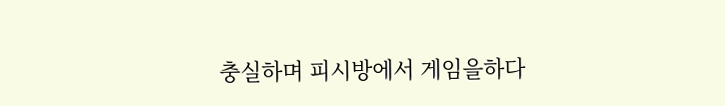충실하며 피시방에서 게임을하다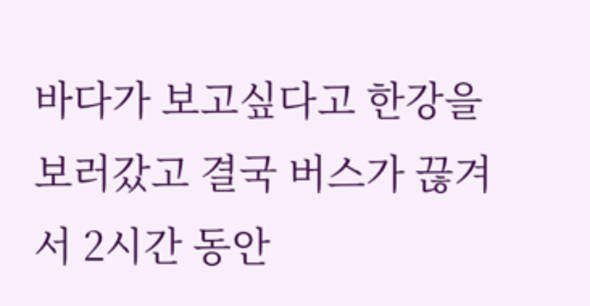바다가 보고싶다고 한강을 보러갔고 결국 버스가 끊겨서 2시간 동안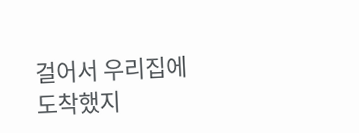걸어서 우리집에 도착했지